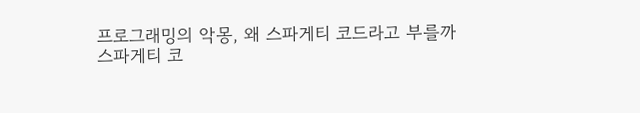프로그래밍의 악몽, 왜 스파게티 코드라고 부를까
스파게티 코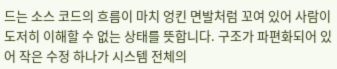드는 소스 코드의 흐름이 마치 엉킨 면발처럼 꼬여 있어 사람이 도저히 이해할 수 없는 상태를 뜻합니다. 구조가 파편화되어 있어 작은 수정 하나가 시스템 전체의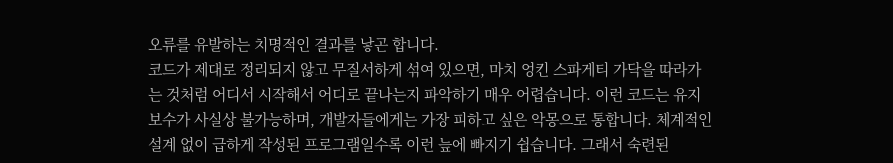오류를 유발하는 치명적인 결과를 낳곤 합니다.
코드가 제대로 정리되지 않고 무질서하게 섞여 있으면, 마치 엉킨 스파게티 가닥을 따라가는 것처럼 어디서 시작해서 어디로 끝나는지 파악하기 매우 어렵습니다. 이런 코드는 유지보수가 사실상 불가능하며, 개발자들에게는 가장 피하고 싶은 악몽으로 통합니다. 체계적인 설계 없이 급하게 작성된 프로그램일수록 이런 늪에 빠지기 쉽습니다. 그래서 숙련된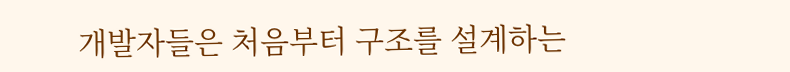개발자들은 처음부터 구조를 설계하는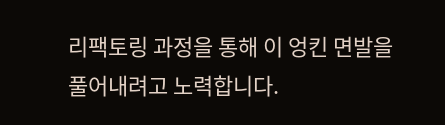리팩토링 과정을 통해 이 엉킨 면발을 풀어내려고 노력합니다.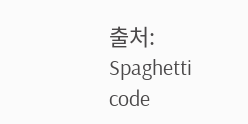출처: Spaghetti code